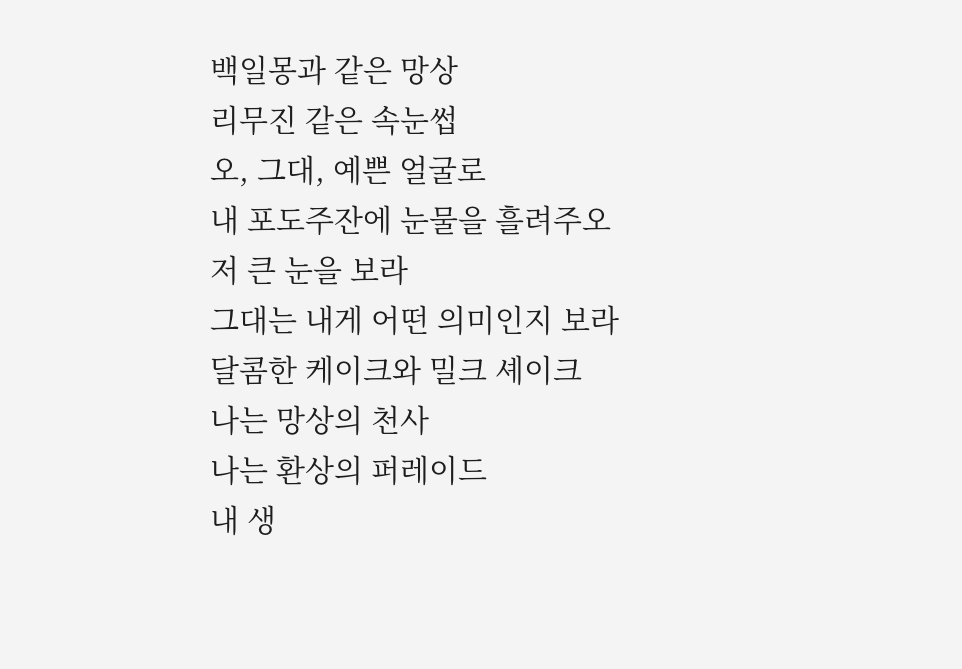백일몽과 같은 망상
리무진 같은 속눈썹
오, 그대, 예쁜 얼굴로
내 포도주잔에 눈물을 흘려주오
저 큰 눈을 보라
그대는 내게 어떤 의미인지 보라
달콤한 케이크와 밀크 셰이크
나는 망상의 천사
나는 환상의 퍼레이드
내 생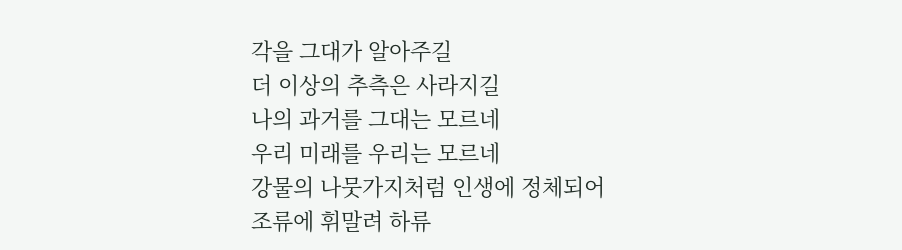각을 그대가 알아주길
더 이상의 추측은 사라지길
나의 과거를 그대는 모르네
우리 미래를 우리는 모르네
강물의 나뭇가지처럼 인생에 정체되어
조류에 휘말려 하류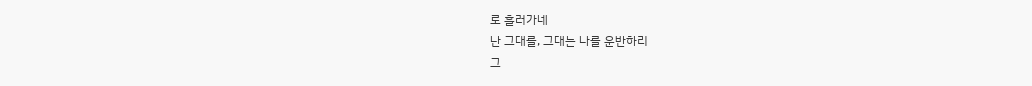로 흘러가네
난 그대를, 그대는 나를 운반하리
그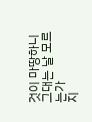것이 마땅하니
그대는 날 모르는가
지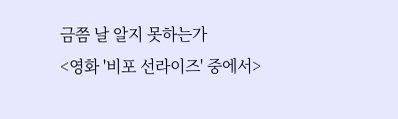금쯤 날 알지 못하는가
<영화 '비포 선라이즈' 중에서>